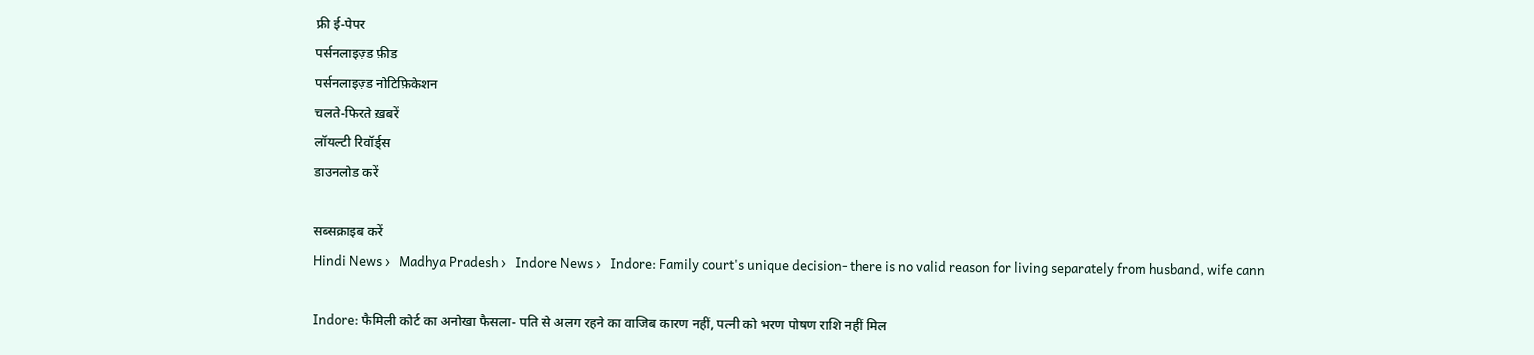फ्री ई-पेपर
पर्सनलाइज़्ड फ़ीड
पर्सनलाइज़्ड नोटिफ़िकेशन
चलते-फिरते ख़बरें
लॉयल्टी रिवॉर्ड्स
डाउनलोड करें

सब्सक्राइब करें
Hindi News ›   Madhya Pradesh ›   Indore News ›   Indore: Family court's unique decision- there is no valid reason for living separately from husband, wife cann

Indore: फैमिली कोर्ट का अनोखा फैसला- पति से अलग रहने का वाजिब कारण नहीं, पत्नी को भरण पोषण राशि नहीं मिल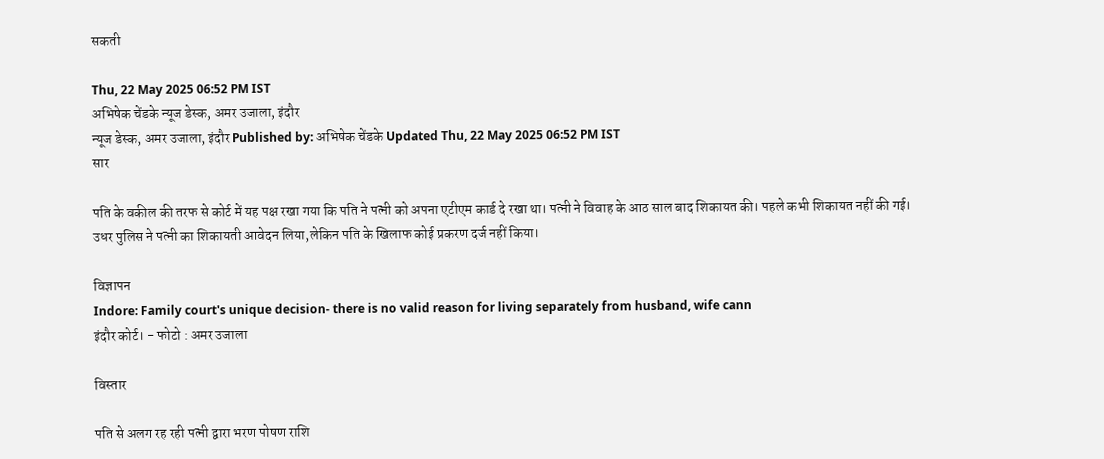सकती

Thu, 22 May 2025 06:52 PM IST
अभिषेक चेंडके न्यूज डेस्क, अमर उजाला, इंदौर
न्यूज डेस्क, अमर उजाला, इंदौर Published by: अभिषेक चेंडके Updated Thu, 22 May 2025 06:52 PM IST
सार

पति के वकील की तरफ से कोर्ट में यह पक्ष रखा गया कि पति ने पत्नी को अपना एटीएम कार्ड दे रखा था। पत्नी ने विवाह के आठ साल बाद शिकायत की। पहले कभी शिकायत नहीं की गई। उधर पुलिस ने पत्नी का शिकायती आवेदन लिया,लेकिन पति के खिलाफ कोई प्रकरण दर्ज नहीं किया।

विज्ञापन
Indore: Family court's unique decision- there is no valid reason for living separately from husband, wife cann
इंदौर कोर्ट। - फोटो : अमर उजाला

विस्तार

पति से अलग रह रही पत्नी द्वारा भरण पोषण राशि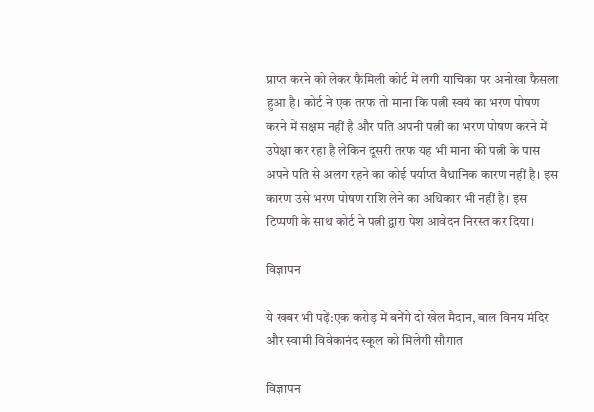प्राप्त करने को लेकर फैमिली कोर्ट में लगी याचिका पर अनोखा फैसला हुआ है। कोर्ट ने एक तरफ तो माना कि पत्नी स्वयं का भरण पोषण करने में सक्षम नहीं है और पति अपनी पत्नी का भरण पोषण करने में उपेक्षा कर रहा है लेकिन दूसरी तरफ यह भी माना की पत्नी के पास अपने पति से अलग रहने का कोई पर्याप्त वैधानिक कारण नहीं है। इस कारण उसे भरण पोषण राशि लेने का अधिकार भी नहीं है। इस टिप्पणी के साथ कोर्ट ने पत्नी द्वारा पेश आवेदन निरस्त कर दिया।

विज्ञापन

ये खबर भी पढ़ें:एक करोड़ में बनेंगे दो खेल मैदान, बाल विनय मंदिर और स्वामी विवेकानंद स्कूल को मिलेगी सौगात

विज्ञापन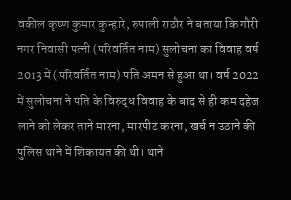वकील कृष्ण कुमार कुन्हारे, रुपाली राठौर ने बताया कि गौरी नगर निवासी पत्नी (परिवर्तित नाम) सुलोचना का विवाह वर्ष 2013 में (परिवर्तित नाम) पति अमन से हुआ था। वर्ष 2022 में सुलोचना ने पति के विरुद्ध विवाह के बाद से ही कम दहेज लाने को लेकर ताने मारना, मारपीट करना, खर्च न उठाने की पुलिस थाने में शिकायत की थी। थाने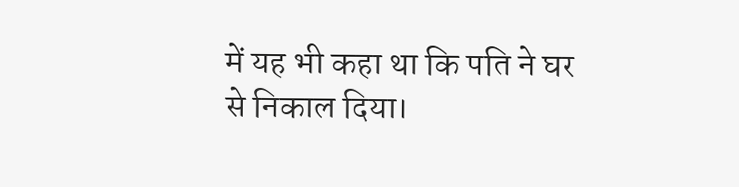में यह भी कहा था कि पति ने घर से निकाल दिया।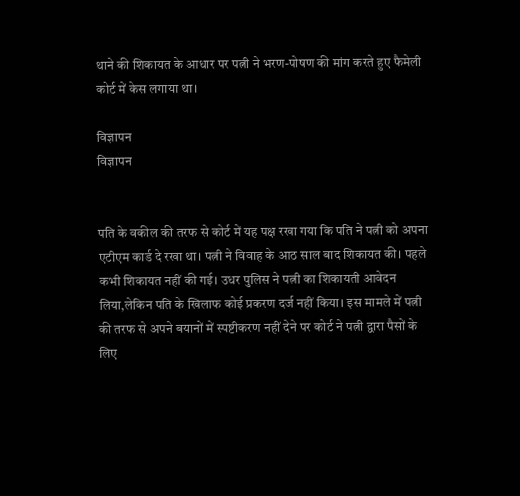थाने की शिकायत के आधार पर पत्नी ने भरण-पोषण की मांग करते हुए फैमेली कोर्ट में केस लगाया था।

विज्ञापन
विज्ञापन


पति के वकील की तरफ से कोर्ट में यह पक्ष रखा गया कि पति ने पत्नी को अपना एटीएम कार्ड दे रखा था। पत्नी ने विवाह के आठ साल बाद शिकायत की। पहले कभी शिकायत नहीं की गई। उधर पुलिस ने पत्नी का शिकायती आवेदन लिया,लेकिन पति के खिलाफ कोई प्रकरण दर्ज नहीं किया। इस मामले में पत्नी की तरफ से अपने बयानों में स्पष्टीकरण नहीं देने पर कोर्ट ने पत्नी द्वारा पैसों के लिए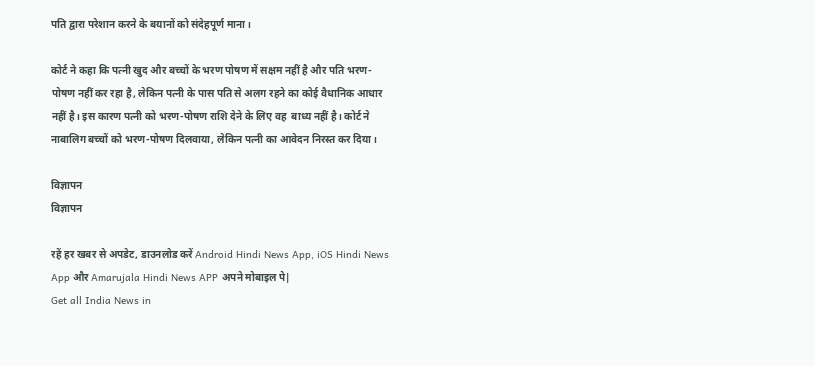पति द्वारा परेशान करने के बयानों को संदेहपूर्ण माना।

कोर्ट ने कहा कि पत्नी खुद और बच्चों के भरण पोषण में सक्षम नहीं है और पति भरण-पोषण नहीं कर रहा है, लेकिन पत्नी के पास पति से अलग रहने का कोई वैधानिक आधार नहीं है। इस कारण पत्नी को भरण-पोषण राशि देने के लिए वह  बाध्य नहीं है। कोर्ट ने नाबालिग बच्चों को भरण-पोषण दिलवाया, लेकिन पत्नी का आवेदन निरस्त कर दिया।

विज्ञापन
विज्ञापन

रहें हर खबर से अपडेट, डाउनलोड करें Android Hindi News App, iOS Hindi News App और Amarujala Hindi News APP अपने मोबाइल पे|
Get all India News in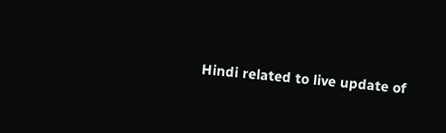Hindi related to live update of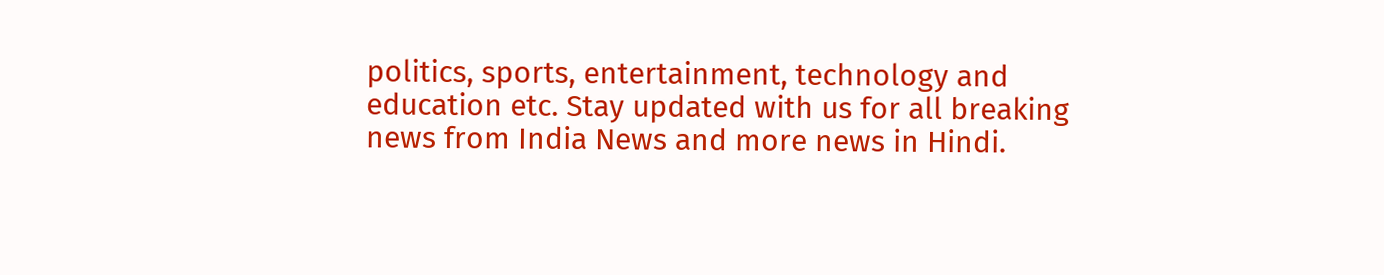politics, sports, entertainment, technology and education etc. Stay updated with us for all breaking news from India News and more news in Hindi.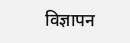विज्ञापन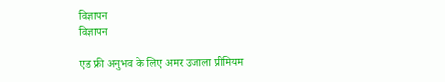विज्ञापन
विज्ञापन

एड फ्री अनुभव के लिए अमर उजाला प्रीमियम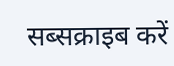सब्सक्राइब करें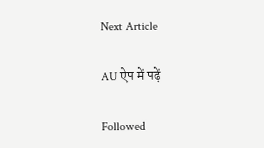Next Article

AU ऐप में पढ़ें

Followed